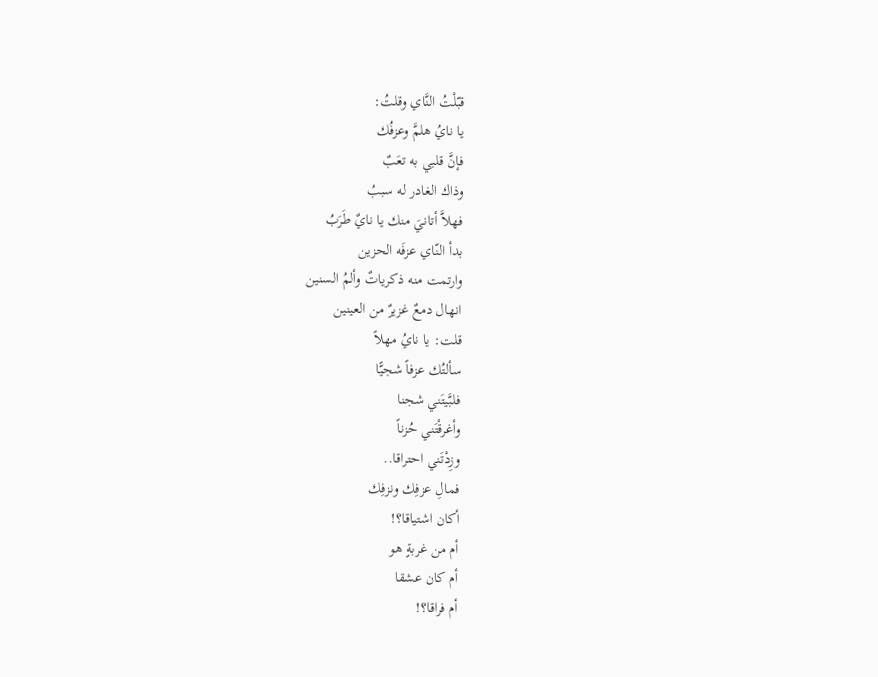قبّلْتُ النَّاي وقلتُ:
يا نايُ هلمَّ وعزفُك
فإنَّ قلبي به تعَبٌ
وذاك الغادر له سببُ
فهلاَّ أتانيَ منك يا نايٌ طَرَبُ
بدأ النّاي عزفَه الحزين
وارتمت منه ذكرياتٌ وألمُ السنين
انهال دمعٌ غزيرٌ من العينين
قلت: يا نايُ مهلاً
سألتُك عزفاً شجيًّا
فلبَّيتَني شجنا
وأغرقْتَني حُزناً
وزِدْتَني احتراقا..
فمالِ عزفِك ونزفِك
أكان اشتياقا؟!
أم من غربةٍ هو
أم كان عشقا
أم فراقا؟!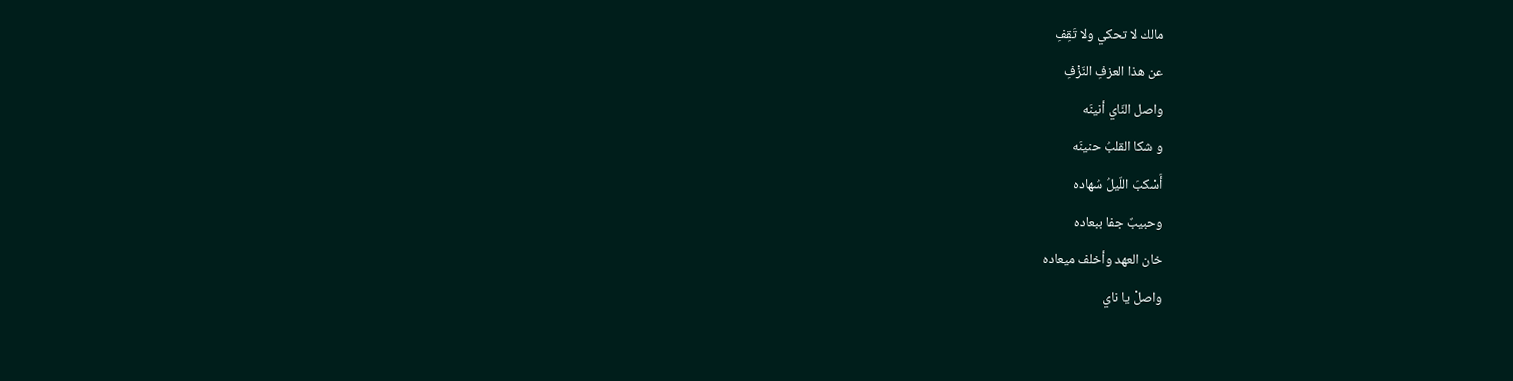مالك لا تحكي ولا تَقِفِ
عن هذا العزفِ النّزْفِ
واصل النّاي أنينَه
و شكا القلبُ حنينَه
أَسْكبَ اللّيلُ سُهاده
وحبيبٌ جفا ببعاده
خان العهد وأخلف ميعاده
واصلْ يا ناي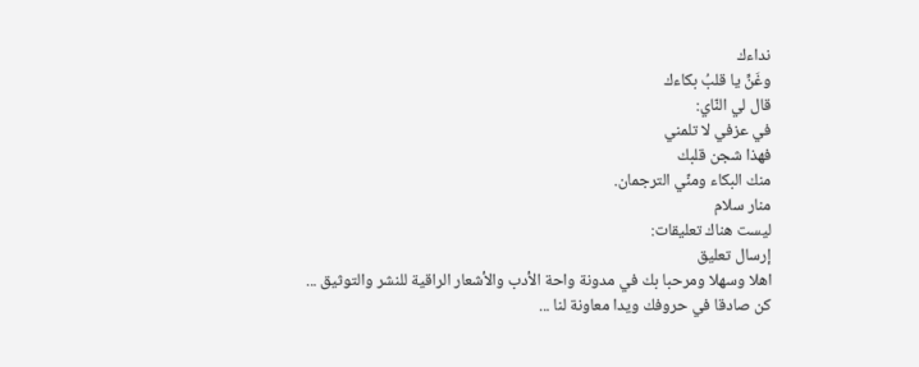نداءك
وغَنِّ يا قلبُ بكاءك
قال لي النّاي:
في عزفي لا تلمني
فهذا شجن قلبك
منك البكاء ومنّي الترجمان.
منار سلام
ليست هناك تعليقات:
إرسال تعليق
اهلا وسهلا ومرحبا بك في مدونة واحة الأدب والأشعار الراقية للنشر والتوثيق ... كن صادقا في حروفك ويدا معاونة لنا ...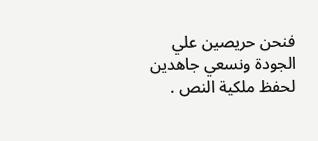فنحن حريصين علي الجودة ونسعي جاهدين لحفظ ملكية النص .